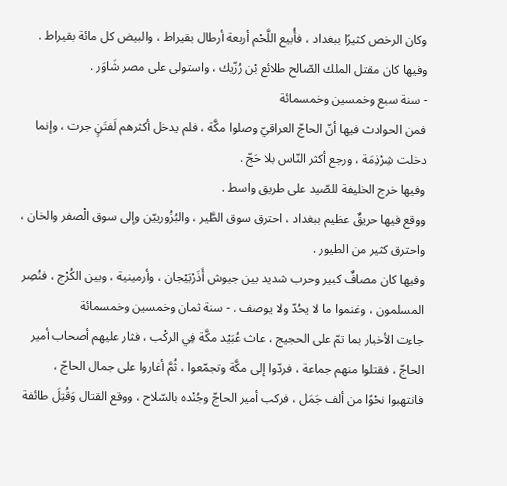وكان الرخص كثيرًا ببغداد ، فأُبيع اللَّحْم أربعة أرطال بقيراط ، والبيض كل مائة بقيراط .
وفيها كان مقتل الملك الصّالح طلائع بْن رُزّيك ، واستولى على مصر شَاوَر .
- سنة سبع وخمسين وخمسمائة
فمن الحوادث فيها أنّ الحاجّ العراقيّ وصلوا مكَّة ، فلم يدخل أكثرهم لَفتَنٍ جرت ، وإنما دخلت شِرْذِمَة ، ورجع أكثر النّاس بلا حَجّ .
وفيها خرج الخليفة للصّيد على طريق واسط .
ووقع فيها حريقٌ عظيم ببغداد ، احترق سوق الطَّير ، والبُزُورييّن وإلى سوق الْصفر والخان ، واحترق كثير من الطيور .
وفيها كان مصافٌ كبير وحرب شديد بين جيوش أَذَرْبَيْجان ، وأرمينية ، وبين الكُرْج ، فنُصِر المسلمون ، وغنموا ما لا يحُدّ ولا يوصف . - سنة ثمان وخمسين وخمسمائة
جاءت الأخبار بما تمّ على الحجيج ، عاث عُبَيْد مكَّة فِي الركْب ، فثار عليهم أصحاب أمير الحاجّ ، فقتلوا منهم جماعة ، فردّوا إلى مكَّة وتجمّعوا ، ثُمَّ أغاروا على جمال الحاجّ ، فانتهبوا نحْوًا من ألف جَمَل ، فركب أمير الحاجّ وجُنْده بالسّلاح ، ووقع القتال وَقُتِلَ طائفة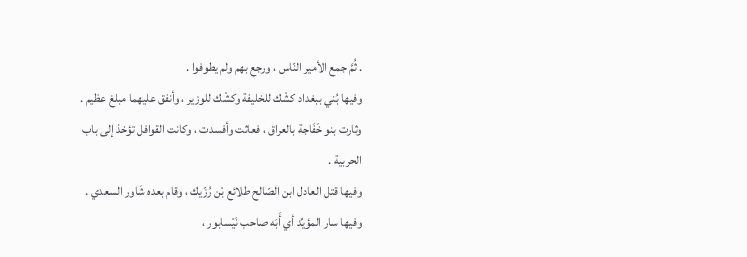. ثُمَّ جمع الأمير النّاس ، ورجع بهم ولم يطوفوا .
وفيها بُني ببغداد كشْك للخليفة وكشْك للوزير ، وأنفق عليهما مبلغ عظيم .
وثارت بنو خَفَاجة بالعراق ، فعاثت وأفسدت ، وكانت القوافل تؤخذ إلى باب الحربية .
وفيها قتل العادل ابن الصّالح طلائع بْن رُزّيك ، وقام بعده شَاور السعدي .
وفيها سار المؤيِّد أي أَبَه صاحب نَيْسابور ،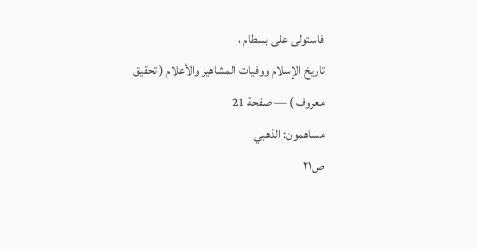فاستولى على بسطام ،
تاريخ الإسلام ووفيات المشاهير والأعلام ( تحقيق معروف ) — صفحة 21
مساهمون: الذهبي
ص٢١